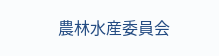農林水産委員会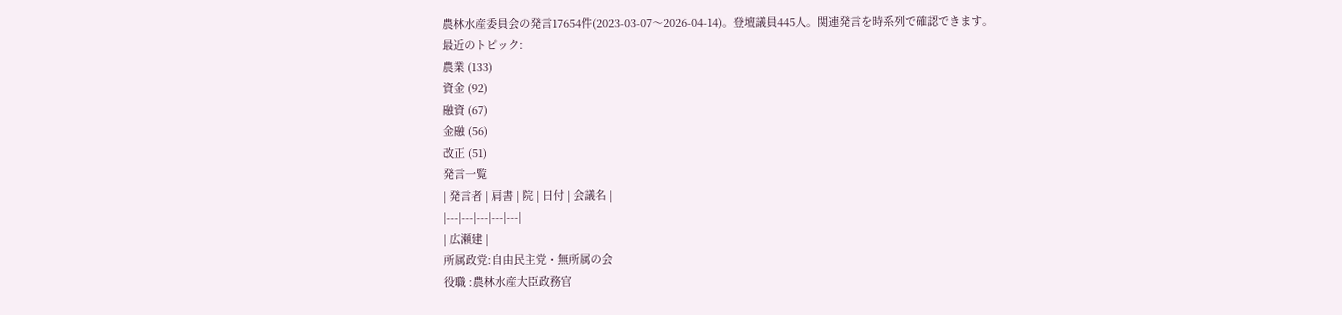農林水産委員会の発言17654件(2023-03-07〜2026-04-14)。登壇議員445人。関連発言を時系列で確認できます。
最近のトピック:
農業 (133)
資金 (92)
融資 (67)
金融 (56)
改正 (51)
発言一覧
| 発言者 | 肩書 | 院 | 日付 | 会議名 |
|---|---|---|---|---|
| 広瀬建 |
所属政党:自由民主党・無所属の会
役職 :農林水産大臣政務官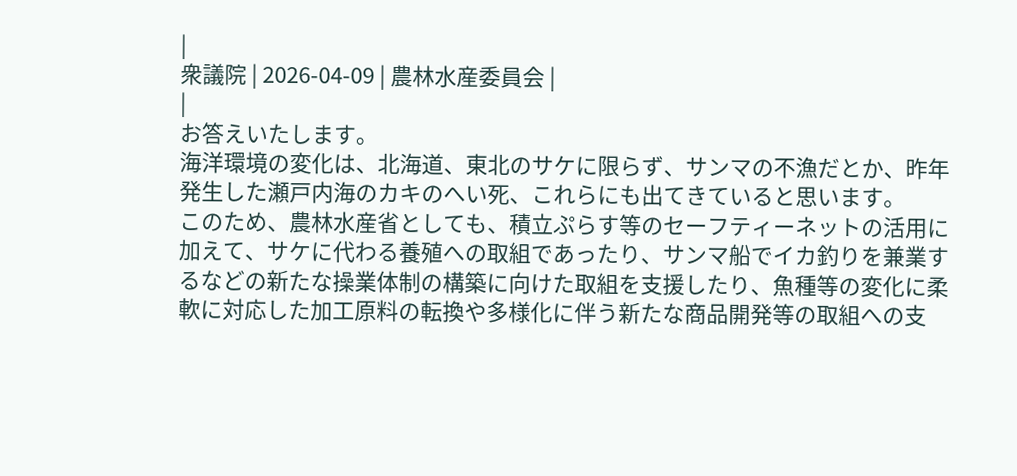|
衆議院 | 2026-04-09 | 農林水産委員会 |
|
お答えいたします。
海洋環境の変化は、北海道、東北のサケに限らず、サンマの不漁だとか、昨年発生した瀬戸内海のカキのへい死、これらにも出てきていると思います。
このため、農林水産省としても、積立ぷらす等のセーフティーネットの活用に加えて、サケに代わる養殖への取組であったり、サンマ船でイカ釣りを兼業するなどの新たな操業体制の構築に向けた取組を支援したり、魚種等の変化に柔軟に対応した加工原料の転換や多様化に伴う新たな商品開発等の取組への支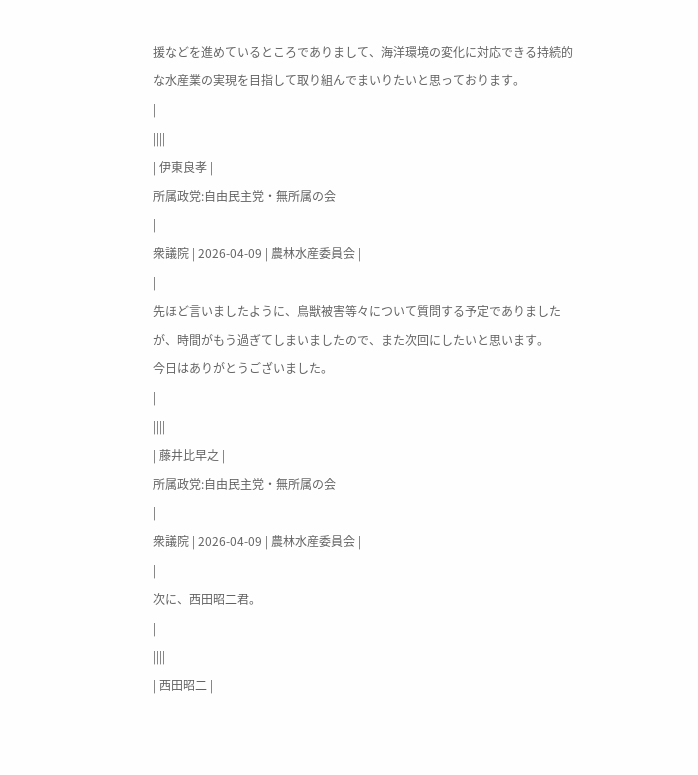援などを進めているところでありまして、海洋環境の変化に対応できる持続的な水産業の実現を目指して取り組んでまいりたいと思っております。
|
||||
| 伊東良孝 |
所属政党:自由民主党・無所属の会
|
衆議院 | 2026-04-09 | 農林水産委員会 |
|
先ほど言いましたように、鳥獣被害等々について質問する予定でありましたが、時間がもう過ぎてしまいましたので、また次回にしたいと思います。
今日はありがとうございました。
|
||||
| 藤井比早之 |
所属政党:自由民主党・無所属の会
|
衆議院 | 2026-04-09 | 農林水産委員会 |
|
次に、西田昭二君。
|
||||
| 西田昭二 |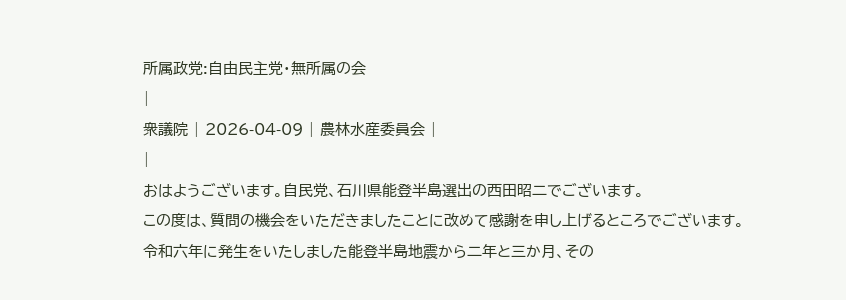所属政党:自由民主党・無所属の会
|
衆議院 | 2026-04-09 | 農林水産委員会 |
|
おはようございます。自民党、石川県能登半島選出の西田昭二でございます。
この度は、質問の機会をいただきましたことに改めて感謝を申し上げるところでございます。
令和六年に発生をいたしました能登半島地震から二年と三か月、その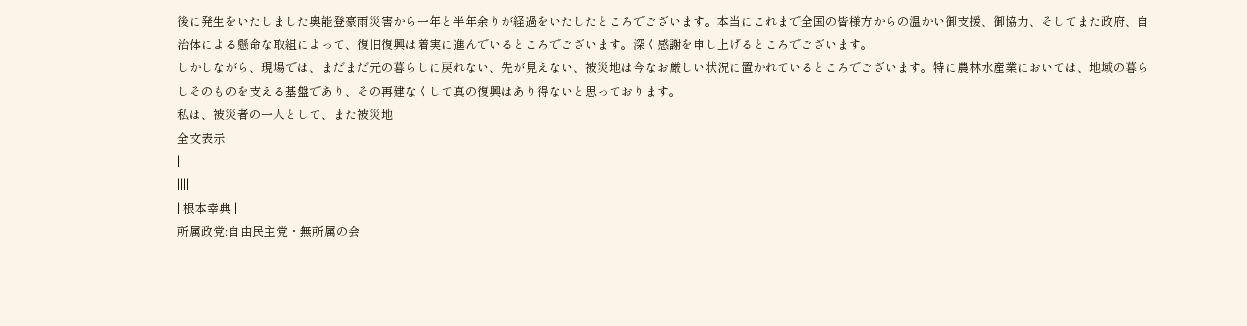後に発生をいたしました奥能登豪雨災害から一年と半年余りが経過をいたしたところでございます。本当にこれまで全国の皆様方からの温かい御支援、御協力、そしてまた政府、自治体による懸命な取組によって、復旧復興は着実に進んでいるところでございます。深く感謝を申し上げるところでございます。
しかしながら、現場では、まだまだ元の暮らしに戻れない、先が見えない、被災地は今なお厳しい状況に置かれているところでございます。特に農林水産業においては、地域の暮らしそのものを支える基盤であり、その再建なくして真の復興はあり得ないと思っております。
私は、被災者の一人として、また被災地
全文表示
|
||||
| 根本幸典 |
所属政党:自由民主党・無所属の会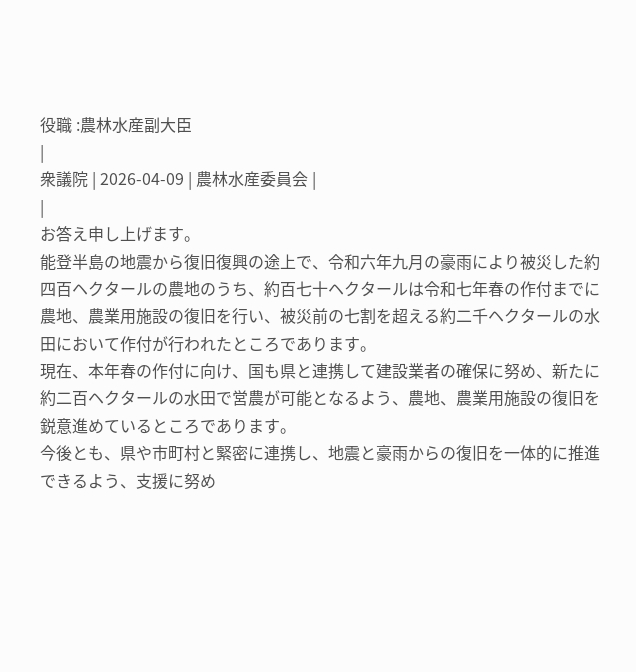役職 :農林水産副大臣
|
衆議院 | 2026-04-09 | 農林水産委員会 |
|
お答え申し上げます。
能登半島の地震から復旧復興の途上で、令和六年九月の豪雨により被災した約四百ヘクタールの農地のうち、約百七十ヘクタールは令和七年春の作付までに農地、農業用施設の復旧を行い、被災前の七割を超える約二千ヘクタールの水田において作付が行われたところであります。
現在、本年春の作付に向け、国も県と連携して建設業者の確保に努め、新たに約二百ヘクタールの水田で営農が可能となるよう、農地、農業用施設の復旧を鋭意進めているところであります。
今後とも、県や市町村と緊密に連携し、地震と豪雨からの復旧を一体的に推進できるよう、支援に努め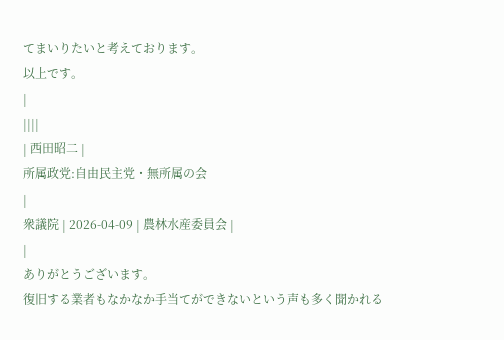てまいりたいと考えております。
以上です。
|
||||
| 西田昭二 |
所属政党:自由民主党・無所属の会
|
衆議院 | 2026-04-09 | 農林水産委員会 |
|
ありがとうございます。
復旧する業者もなかなか手当てができないという声も多く聞かれる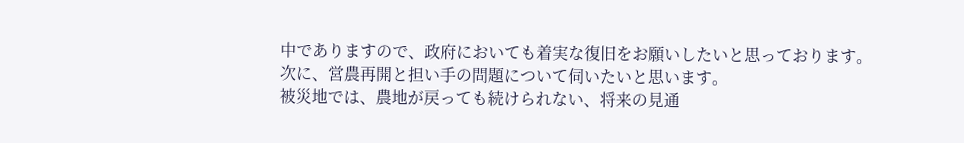中でありますので、政府においても着実な復旧をお願いしたいと思っております。
次に、営農再開と担い手の問題について伺いたいと思います。
被災地では、農地が戻っても続けられない、将来の見通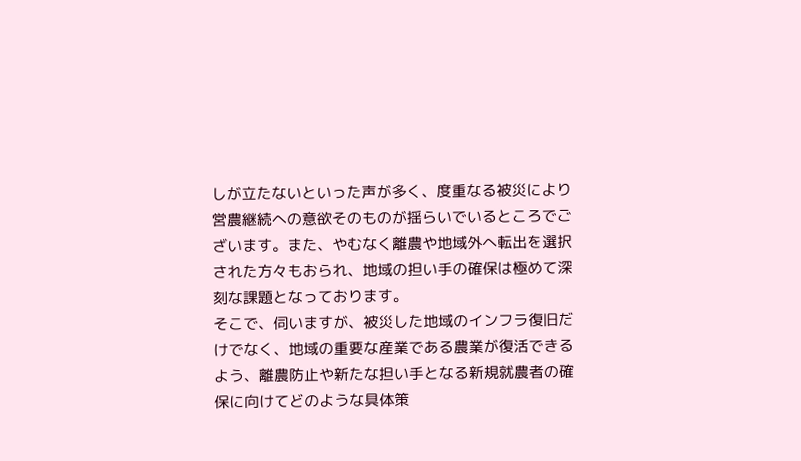しが立たないといった声が多く、度重なる被災により営農継続への意欲そのものが揺らいでいるところでございます。また、やむなく離農や地域外へ転出を選択された方々もおられ、地域の担い手の確保は極めて深刻な課題となっております。
そこで、伺いますが、被災した地域のインフラ復旧だけでなく、地域の重要な産業である農業が復活できるよう、離農防止や新たな担い手となる新規就農者の確保に向けてどのような具体策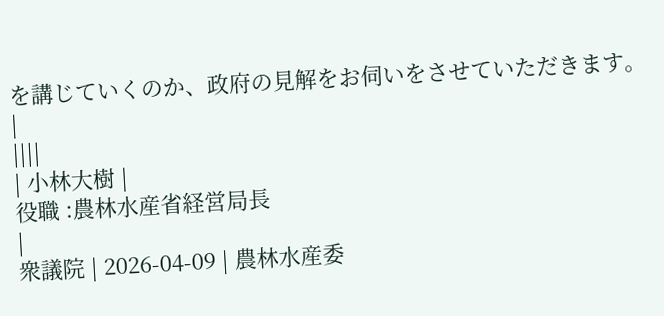を講じていくのか、政府の見解をお伺いをさせていただきます。
|
||||
| 小林大樹 |
役職 :農林水産省経営局長
|
衆議院 | 2026-04-09 | 農林水産委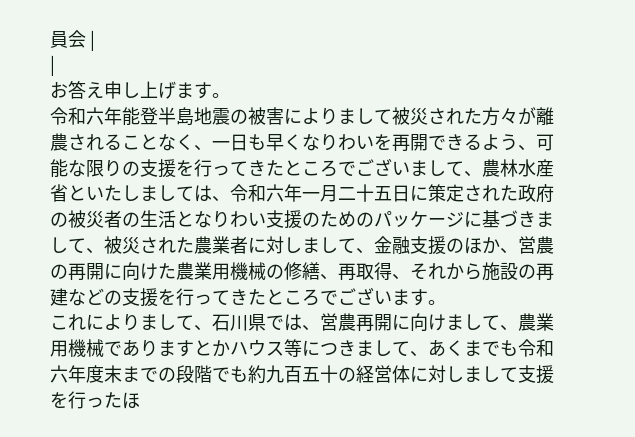員会 |
|
お答え申し上げます。
令和六年能登半島地震の被害によりまして被災された方々が離農されることなく、一日も早くなりわいを再開できるよう、可能な限りの支援を行ってきたところでございまして、農林水産省といたしましては、令和六年一月二十五日に策定された政府の被災者の生活となりわい支援のためのパッケージに基づきまして、被災された農業者に対しまして、金融支援のほか、営農の再開に向けた農業用機械の修繕、再取得、それから施設の再建などの支援を行ってきたところでございます。
これによりまして、石川県では、営農再開に向けまして、農業用機械でありますとかハウス等につきまして、あくまでも令和六年度末までの段階でも約九百五十の経営体に対しまして支援を行ったほ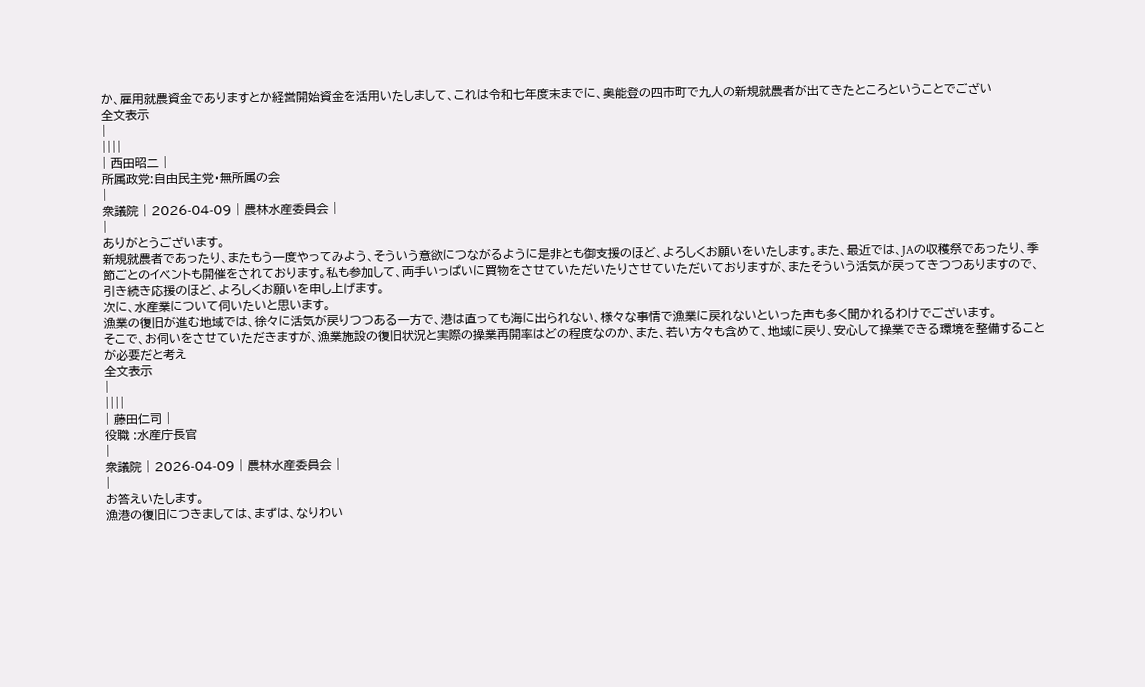か、雇用就農資金でありますとか経営開始資金を活用いたしまして、これは令和七年度末までに、奥能登の四市町で九人の新規就農者が出てきたところということでござい
全文表示
|
||||
| 西田昭二 |
所属政党:自由民主党・無所属の会
|
衆議院 | 2026-04-09 | 農林水産委員会 |
|
ありがとうございます。
新規就農者であったり、またもう一度やってみよう、そういう意欲につながるように是非とも御支援のほど、よろしくお願いをいたします。また、最近では、JAの収穫祭であったり、季節ごとのイベントも開催をされております。私も参加して、両手いっぱいに買物をさせていただいたりさせていただいておりますが、またそういう活気が戻ってきつつありますので、引き続き応援のほど、よろしくお願いを申し上げます。
次に、水産業について伺いたいと思います。
漁業の復旧が進む地域では、徐々に活気が戻りつつある一方で、港は直っても海に出られない、様々な事情で漁業に戻れないといった声も多く聞かれるわけでございます。
そこで、お伺いをさせていただきますが、漁業施設の復旧状況と実際の操業再開率はどの程度なのか、また、若い方々も含めて、地域に戻り、安心して操業できる環境を整備することが必要だと考え
全文表示
|
||||
| 藤田仁司 |
役職 :水産庁長官
|
衆議院 | 2026-04-09 | 農林水産委員会 |
|
お答えいたします。
漁港の復旧につきましては、まずは、なりわい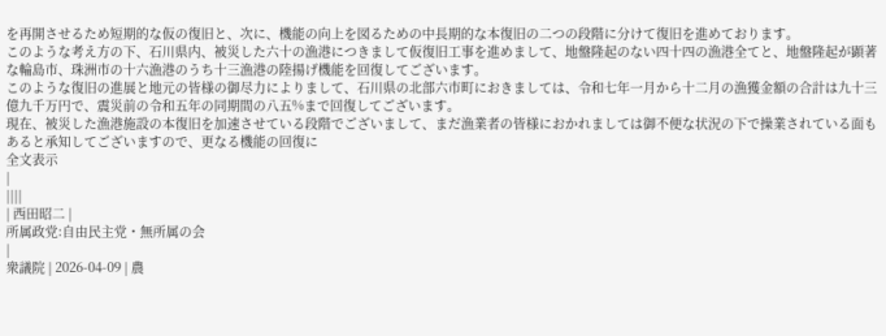を再開させるため短期的な仮の復旧と、次に、機能の向上を図るための中長期的な本復旧の二つの段階に分けて復旧を進めております。
このような考え方の下、石川県内、被災した六十の漁港につきまして仮復旧工事を進めまして、地盤隆起のない四十四の漁港全てと、地盤隆起が顕著な輪島市、珠洲市の十六漁港のうち十三漁港の陸揚げ機能を回復してございます。
このような復旧の進展と地元の皆様の御尽力によりまして、石川県の北部六市町におきましては、令和七年一月から十二月の漁獲金額の合計は九十三億九千万円で、震災前の令和五年の同期間の八五%まで回復してございます。
現在、被災した漁港施設の本復旧を加速させている段階でございまして、まだ漁業者の皆様におかれましては御不便な状況の下で操業されている面もあると承知してございますので、更なる機能の回復に
全文表示
|
||||
| 西田昭二 |
所属政党:自由民主党・無所属の会
|
衆議院 | 2026-04-09 | 農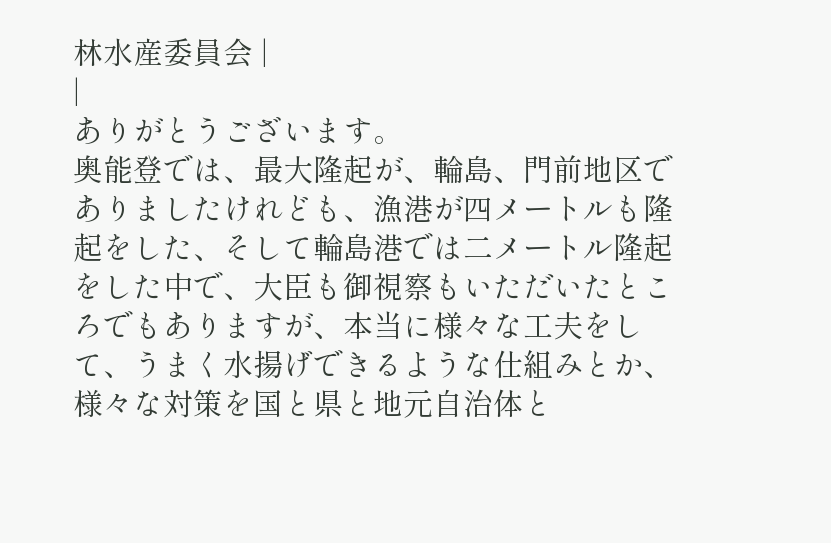林水産委員会 |
|
ありがとうございます。
奥能登では、最大隆起が、輪島、門前地区でありましたけれども、漁港が四メートルも隆起をした、そして輪島港では二メートル隆起をした中で、大臣も御視察もいただいたところでもありますが、本当に様々な工夫をして、うまく水揚げできるような仕組みとか、様々な対策を国と県と地元自治体と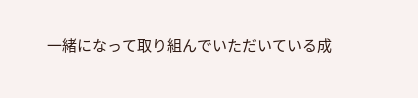一緒になって取り組んでいただいている成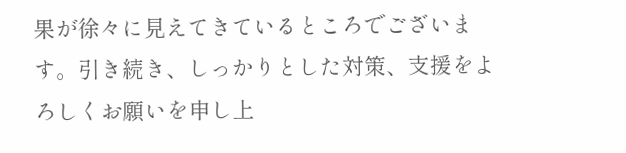果が徐々に見えてきているところでございます。引き続き、しっかりとした対策、支援をよろしくお願いを申し上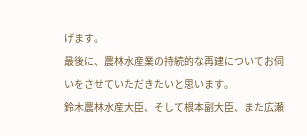げます。
最後に、農林水産業の持続的な再建についてお伺いをさせていただきたいと思います。
鈴木農林水産大臣、そして根本副大臣、また広瀬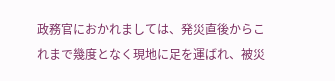政務官におかれましては、発災直後からこれまで幾度となく現地に足を運ばれ、被災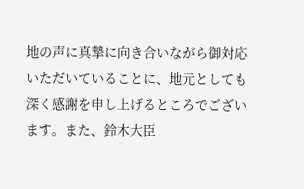地の声に真摯に向き合いながら御対応いただいていることに、地元としても深く感謝を申し上げるところでございます。また、鈴木大臣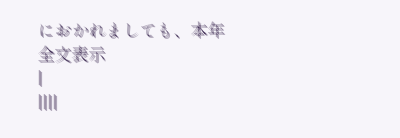におかれましても、本年
全文表示
|
||||